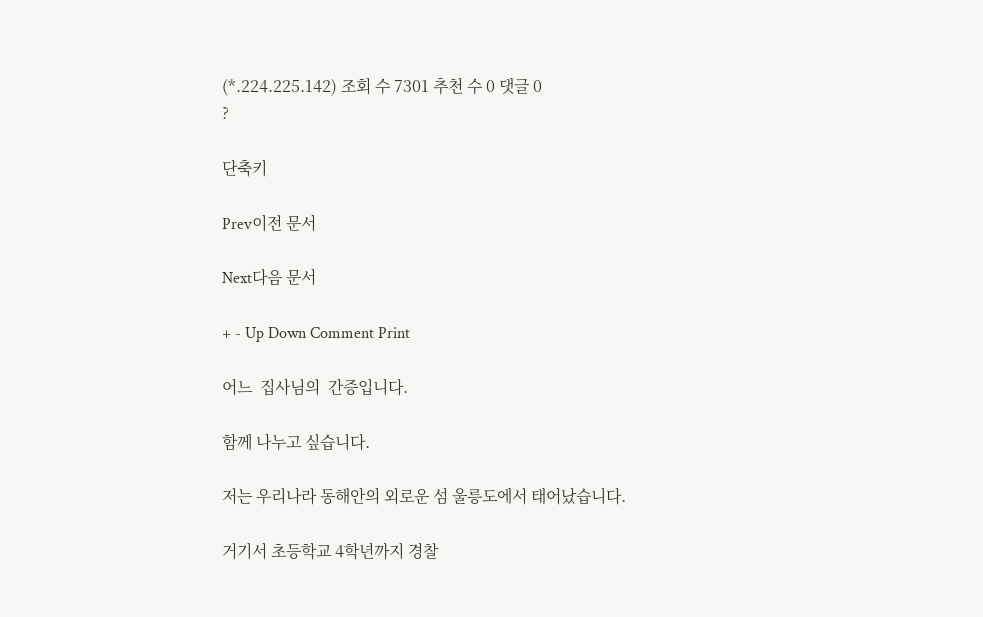(*.224.225.142) 조회 수 7301 추천 수 0 댓글 0
?

단축키

Prev이전 문서

Next다음 문서

+ - Up Down Comment Print

어느  집사님의  간증입니다.

함께 나누고 싶습니다.

저는 우리나라 동해안의 외로운 섬 울릉도에서 태어났습니다.

거기서 초등학교 4학년까지 경찰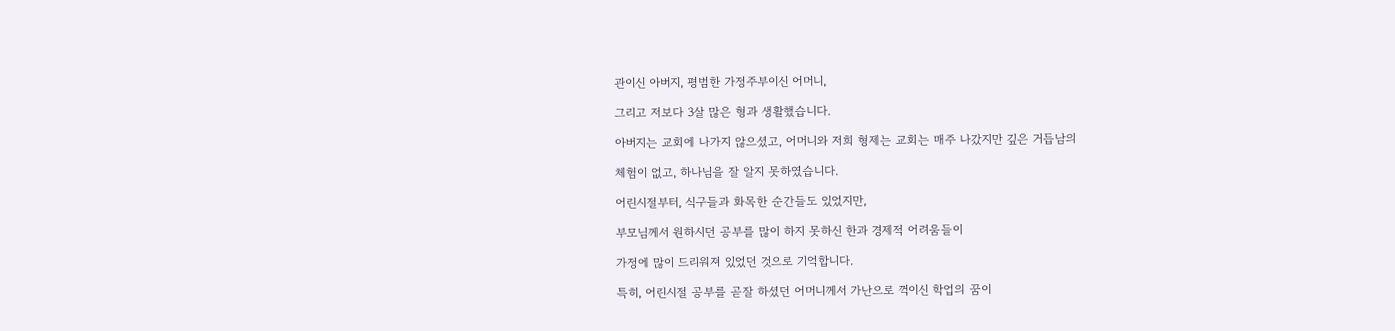관이신 아버지, 평범한 가정주부이신 어머니,

그리고 저보다 3살 많은 형과 생활했습니다.

아버지는 교회에 나가지 않으셨고, 어머니와 저희 형제는 교회는 매주 나갔지만 깊은 거듭남의

체험이 없고, 하나님을 잘 알지 못하였습니다.

어린시절부터, 식구들과 화목한 순간들도 있었지만,

부모님께서 원하시던 공부를 많이 하지 못하신 한과 경제적 어려움들이

가정에 많이 드리워져 있었던 것으로 기억합니다.

특히, 어린시절 공부를 곧잘 하셨던 어머니께서 가난으로 꺽이신 학업의 꿈이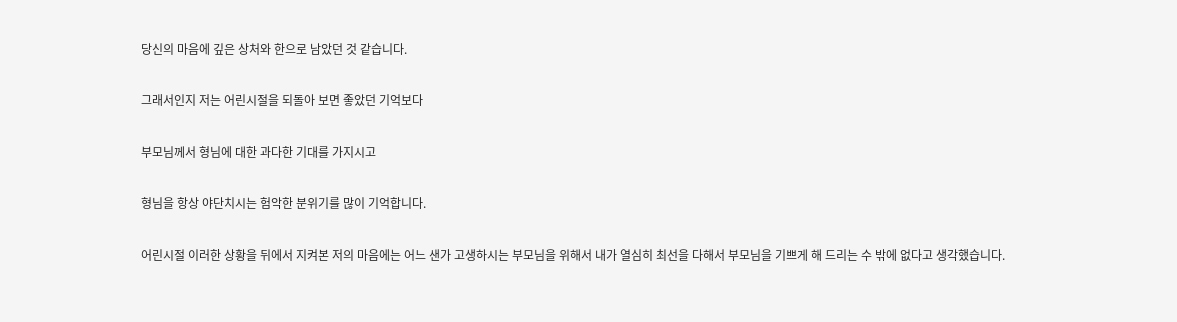당신의 마음에 깊은 상처와 한으로 남았던 것 같습니다.

그래서인지 저는 어린시절을 되돌아 보면 좋았던 기억보다

부모님께서 형님에 대한 과다한 기대를 가지시고

형님을 항상 야단치시는 험악한 분위기를 많이 기억합니다.

어린시절 이러한 상황을 뒤에서 지켜본 저의 마음에는 어느 샌가 고생하시는 부모님을 위해서 내가 열심히 최선을 다해서 부모님을 기쁘게 해 드리는 수 밖에 없다고 생각했습니다.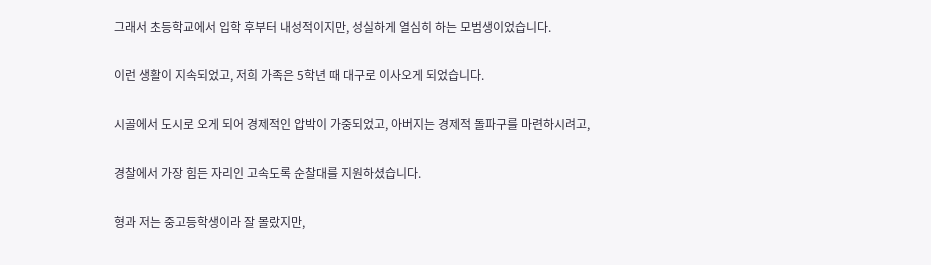그래서 초등학교에서 입학 후부터 내성적이지만, 성실하게 열심히 하는 모범생이었습니다.

이런 생활이 지속되었고, 저희 가족은 5학년 때 대구로 이사오게 되었습니다.

시골에서 도시로 오게 되어 경제적인 압박이 가중되었고, 아버지는 경제적 돌파구를 마련하시려고,

경찰에서 가장 힘든 자리인 고속도록 순찰대를 지원하셨습니다.

형과 저는 중고등학생이라 잘 몰랐지만,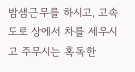밤샘근무를 하시고, 고속도로 상에서 차를 세우시고 주무시는 혹독한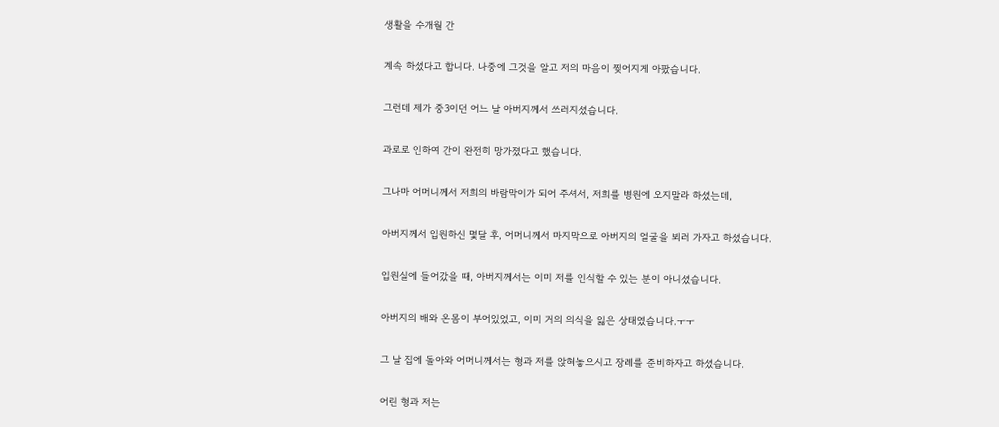생활을 수개월 간

계속 하셨다고 합니다. 나중에 그것을 알고 저의 마음이 찢어지게 아팠습니다.

그런데 제가 중3이던 어느 날 아버지께서 쓰러지셨습니다.

과로로 인하여 간이 완전히 망가졌다고 했습니다.

그나마 어머니께서 저희의 바람막이가 되어 주셔서, 저희를 병원에 오지말라 하셨는데,

아버지께서 입원하신 몇달 후, 어머니께서 마지막으로 아버지의 얼굴을 뵈러 가자고 하셨습니다.

입원실에 들어갔을 때, 아버지께서는 이미 저를 인식할 수 있는 분이 아니셨습니다.

아버지의 배와 온몸이 부어있었고, 이미 거의 의식을 잃은 상태였습니다.ㅜㅜ

그 날 집에 돌아와 어머니께서는 형과 저를 앉혀놓으시고 장례를 준비하자고 하셨습니다.

어린 형과 저는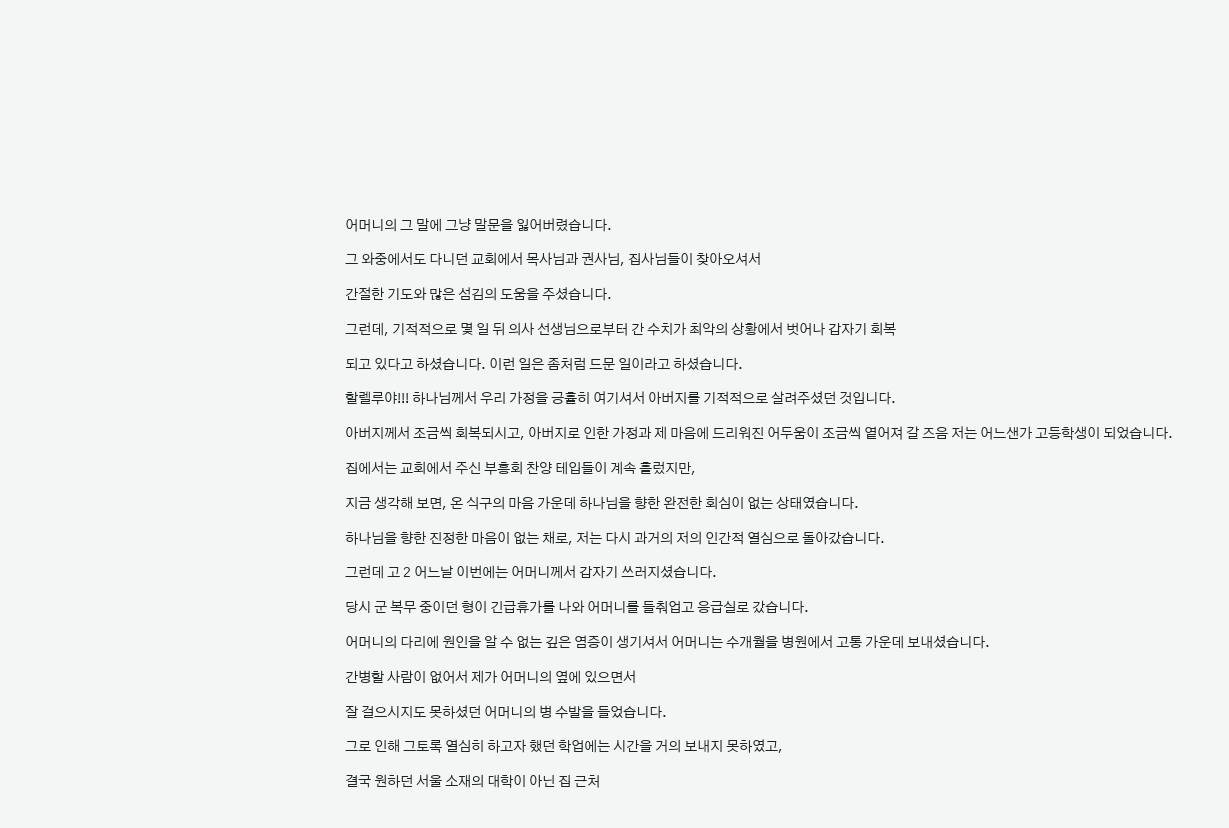어머니의 그 말에 그냥 말문을 잃어버렸습니다.

그 와중에서도 다니던 교회에서 목사님과 권사님, 집사님들이 찾아오셔서

간절한 기도와 많은 섬김의 도움을 주셨습니다.

그런데, 기적적으로 몇 일 뒤 의사 선생님으로부터 간 수치가 최악의 상황에서 벗어나 갑자기 회복

되고 있다고 하셨습니다. 이런 일은 좀처럼 드문 일이라고 하셨습니다.

할렐루야!!! 하나님께서 우리 가정을 긍휼히 여기셔서 아버지를 기적적으로 살려주셨던 것입니다.

아버지께서 조금씩 회복되시고, 아버지로 인한 가정과 제 마음에 드리워진 어두움이 조금씩 옅어져 갈 즈음 저는 어느샌가 고등학생이 되었습니다.

집에서는 교회에서 주신 부흥회 찬양 테입들이 계속 흘렀지만,

지금 생각해 보면, 온 식구의 마음 가운데 하나님을 향한 완전한 회심이 없는 상태였습니다.

하나님을 향한 진정한 마음이 없는 채로, 저는 다시 과거의 저의 인간적 열심으로 돌아갔습니다.

그런데 고 2 어느날 이번에는 어머니께서 갑자기 쓰러지셨습니다.

당시 군 복무 중이던 형이 긴급휴가를 나와 어머니를 들춰업고 응급실로 갔습니다.

어머니의 다리에 원인을 알 수 없는 깊은 염증이 생기셔서 어머니는 수개월을 병원에서 고통 가운데 보내셨습니다.

간병할 사람이 없어서 제가 어머니의 옆에 있으면서

잘 걸으시지도 못하셨던 어머니의 병 수발을 들었습니다.

그로 인해 그토록 열심히 하고자 했던 학업에는 시간을 거의 보내지 못하였고,

결국 원하던 서울 소재의 대학이 아닌 집 근처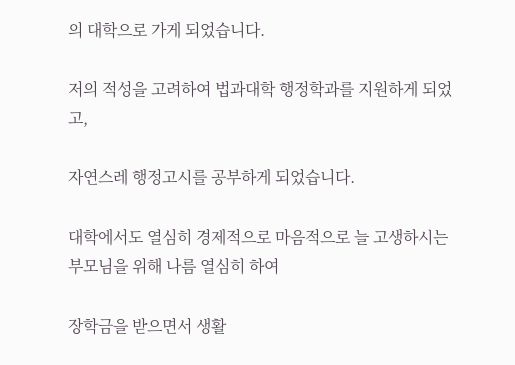의 대학으로 가게 되었습니다.

저의 적성을 고려하여 법과대학 행정학과를 지원하게 되었고,

자연스레 행정고시를 공부하게 되었습니다.

대학에서도 열심히 경제적으로 마음적으로 늘 고생하시는 부모님을 위해 나름 열심히 하여

장학금을 받으면서 생활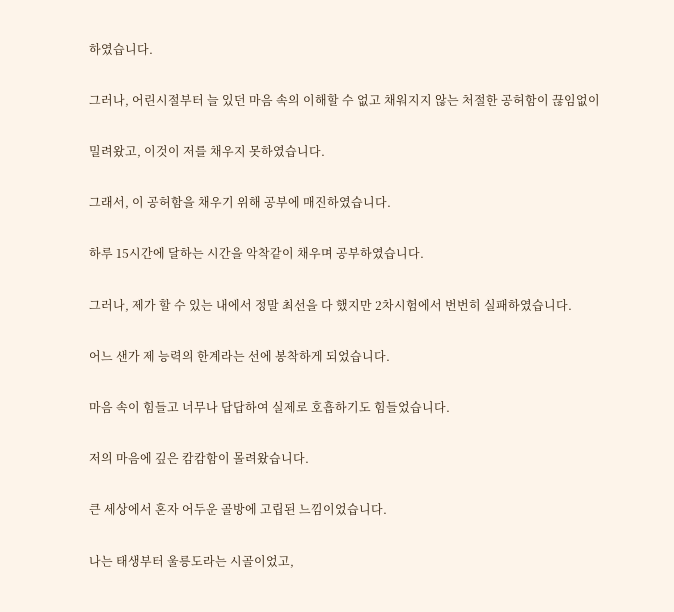하였습니다.

그러나, 어린시절부터 늘 있던 마음 속의 이해할 수 없고 채워지지 않는 처절한 공허함이 끊임없이

밀려왔고, 이것이 저를 채우지 못하였습니다.

그래서, 이 공허함을 채우기 위해 공부에 매진하였습니다.

하루 15시간에 달하는 시간을 악착같이 채우며 공부하였습니다.

그러나, 제가 할 수 있는 내에서 정말 최선을 다 했지만 2차시험에서 번번히 실패하였습니다.

어느 샌가 제 능력의 한계라는 선에 봉착하게 되었습니다.

마음 속이 힘들고 너무나 답답하여 실제로 호흡하기도 힘들었습니다.

저의 마음에 깊은 캄캄함이 몰려왔습니다.

큰 세상에서 혼자 어두운 골방에 고립된 느낌이었습니다.

나는 태생부터 울릉도라는 시골이었고,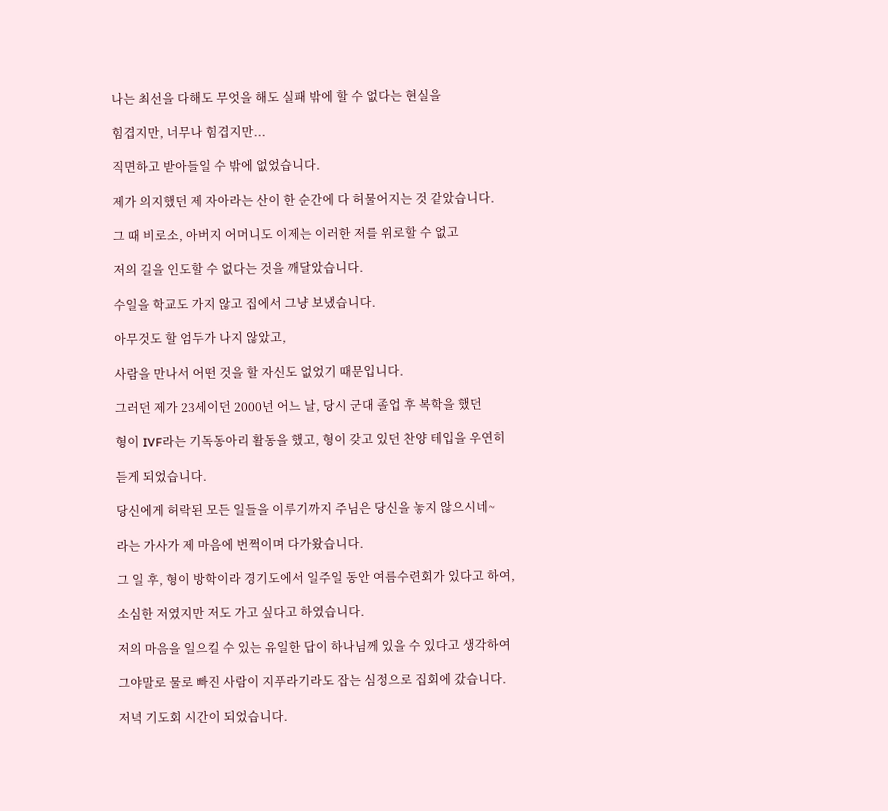나는 최선을 다해도 무엇을 해도 실패 밖에 할 수 없다는 현실을

힘겹지만, 너무나 힘겹지만...

직면하고 받아들일 수 밖에 없었습니다.

제가 의지했던 제 자아라는 산이 한 순간에 다 허물어지는 것 같았습니다.

그 때 비로소, 아버지 어머니도 이제는 이러한 저를 위로할 수 없고

저의 길을 인도할 수 없다는 것을 깨달았습니다.

수일을 학교도 가지 않고 집에서 그냥 보냈습니다.

아무것도 할 엄두가 나지 않았고,

사람을 만나서 어떤 것을 할 자신도 없었기 때문입니다.

그러던 제가 23세이던 2000넌 어느 날, 당시 군대 졸업 후 복학을 했던

형이 IVF라는 기독동아리 활동을 했고, 형이 갖고 있던 찬양 테입을 우연히

듣게 되었습니다.

당신에게 허락된 모든 일들을 이루기까지 주님은 당신을 놓지 않으시네~

라는 가사가 제 마음에 번쩍이며 다가왔습니다.

그 일 후, 형이 방학이라 경기도에서 일주일 동안 여름수련회가 있다고 하여,

소심한 저였지만 저도 가고 싶다고 하였습니다.

저의 마음을 일으킬 수 있는 유일한 답이 하나님께 있을 수 있다고 생각하여

그야말로 물로 빠진 사람이 지푸라기라도 잡는 심정으로 집회에 갔습니다.

저녁 기도회 시간이 되었습니다.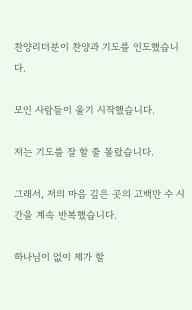찬양리더분이 찬양과 기도를 인도했습니다.

모인 사람들이 울기 시작했습니다.

저는 기도를 잘 할 줄 몰랐습니다.

그래서, 저의 마음 깊은 곳의 고백만 수 시간을 계속 반복했습니다.

하나님이 없이 제가 할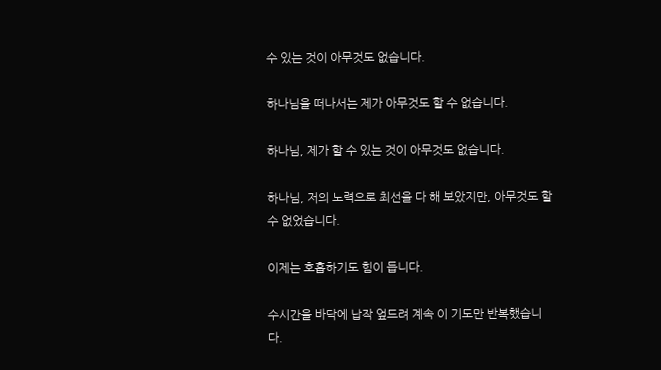수 있는 것이 아무것도 없습니다.

하나님을 떠나서는 제가 아무것도 할 수 없습니다.

하나님, 제가 할 수 있는 것이 아무것도 없습니다.

하나님, 저의 노력으로 최선을 다 해 보았지만, 아무것도 할 수 없었습니다.

이제는 호흡하기도 힘이 듭니다.

수시간을 바닥에 납작 엎드려 계속 이 기도만 반복했습니다.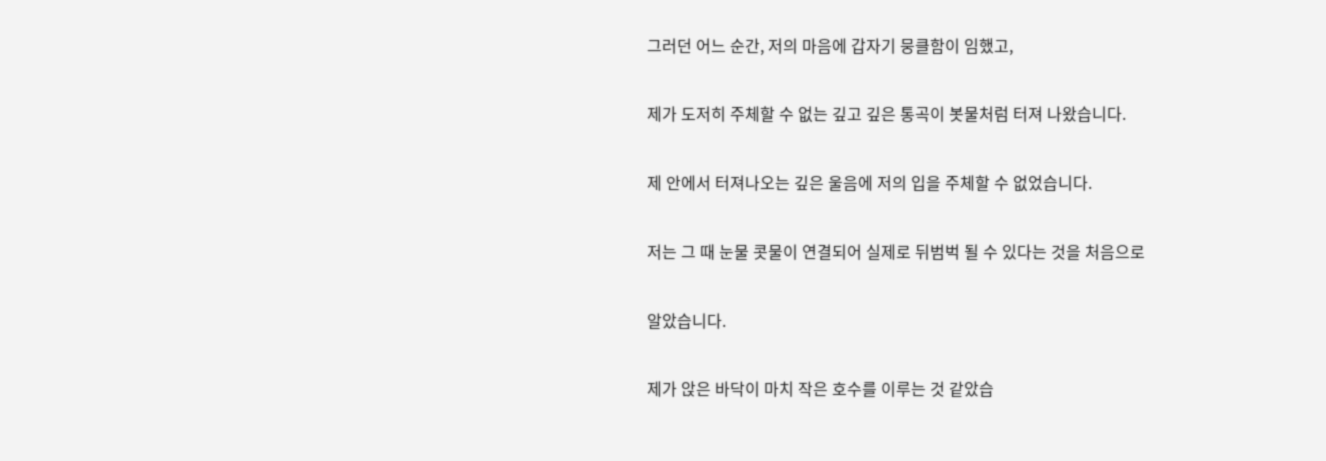그러던 어느 순간, 저의 마음에 갑자기 뭉클함이 임했고,

제가 도저히 주체할 수 없는 깊고 깊은 통곡이 봇물처럼 터져 나왔습니다.

제 안에서 터져나오는 깊은 울음에 저의 입을 주체할 수 없었습니다.

저는 그 때 눈물 콧물이 연결되어 실제로 뒤범벅 될 수 있다는 것을 처음으로

알았습니다.

제가 앉은 바닥이 마치 작은 호수를 이루는 것 같았습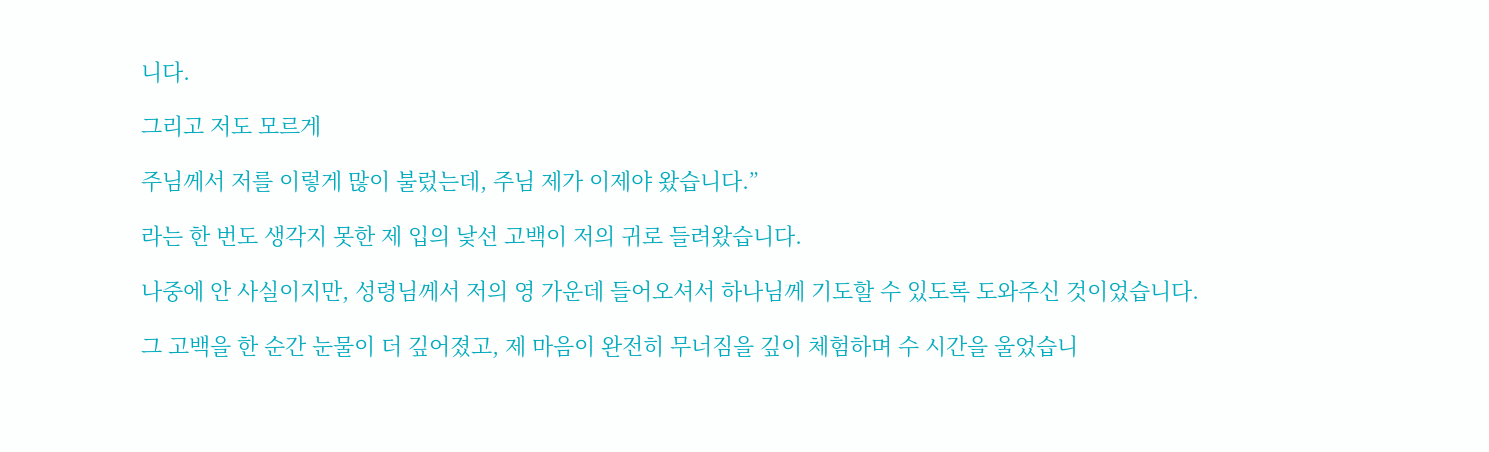니다.

그리고 저도 모르게

주님께서 저를 이렇게 많이 불렀는데, 주님 제가 이제야 왔습니다.”

라는 한 번도 생각지 못한 제 입의 낯선 고백이 저의 귀로 들려왔습니다.

나중에 안 사실이지만, 성령님께서 저의 영 가운데 들어오셔서 하나님께 기도할 수 있도록 도와주신 것이었습니다.

그 고백을 한 순간 눈물이 더 깊어졌고, 제 마음이 완전히 무너짐을 깊이 체험하며 수 시간을 울었습니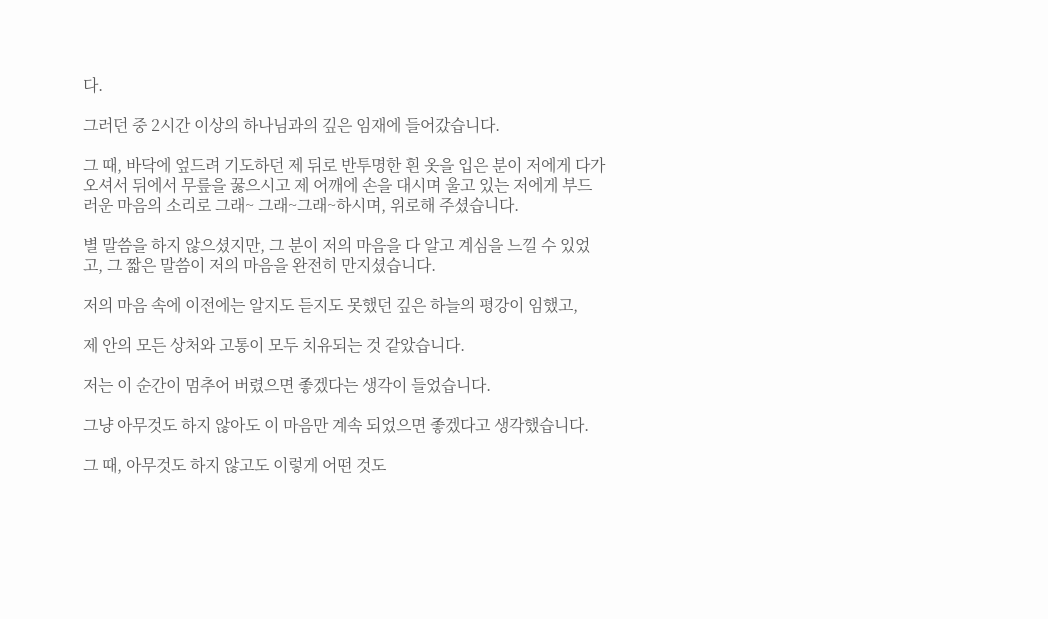다.

그러던 중 2시간 이상의 하나님과의 깊은 임재에 들어갔습니다.

그 때, 바닥에 엎드려 기도하던 제 뒤로 반투명한 흰 옷을 입은 분이 저에게 다가오셔서 뒤에서 무릎을 꿇으시고 제 어깨에 손을 대시며 울고 있는 저에게 부드러운 마음의 소리로 그래~ 그래~그래~하시며, 위로해 주셨습니다.

별 말씀을 하지 않으셨지만, 그 분이 저의 마음을 다 알고 계심을 느낄 수 있었고, 그 짧은 말씀이 저의 마음을 완전히 만지셨습니다.

저의 마음 속에 이전에는 알지도 듣지도 못했던 깊은 하늘의 평강이 임했고,

제 안의 모든 상처와 고통이 모두 치유되는 것 같았습니다.

저는 이 순간이 멈추어 버렸으면 좋겠다는 생각이 들었습니다.

그냥 아무것도 하지 않아도 이 마음만 계속 되었으면 좋겠다고 생각했습니다.

그 때, 아무것도 하지 않고도 이렇게 어떤 것도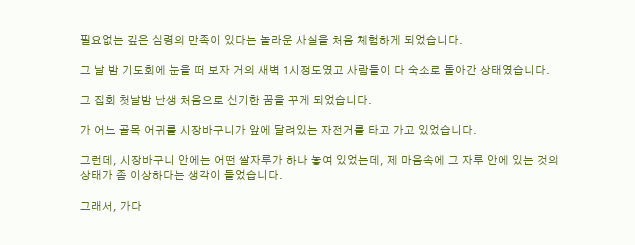필요없는 깊은 심령의 만족이 있다는 놀라운 사실을 처음 체험하게 되었습니다.

그 날 밤 기도회에 눈을 떠 보자 거의 새벽 1시정도였고 사람들이 다 숙소로 돌아간 상태였습니다.

그 집회 첫날밤 난생 처음으로 신기한 꿈을 꾸게 되었습니다.

가 어느 골목 어귀를 시장바구니가 앞에 달려있는 자전거를 타고 가고 있었습니다.

그런데, 시장바구니 안에는 어떤 쌀자루가 하나 놓여 있었는데, 제 마음속에 그 자루 안에 있는 것의 상태가 좀 이상하다는 생각이 들었습니다.

그래서, 가다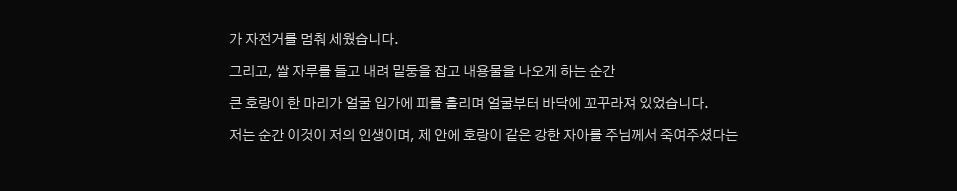가 자전거를 멈춰 세웠습니다.

그리고, 쌀 자루를 들고 내려 밑둥을 잡고 내용물을 나오게 하는 순간

큰 호랑이 한 마리가 얼굴 입가에 피를 흘리며 얼굴부터 바닥에 꼬꾸라져 있었습니다.

저는 순간 이것이 저의 인생이며, 제 안에 호랑이 같은 강한 자아를 주님께서 죽여주셨다는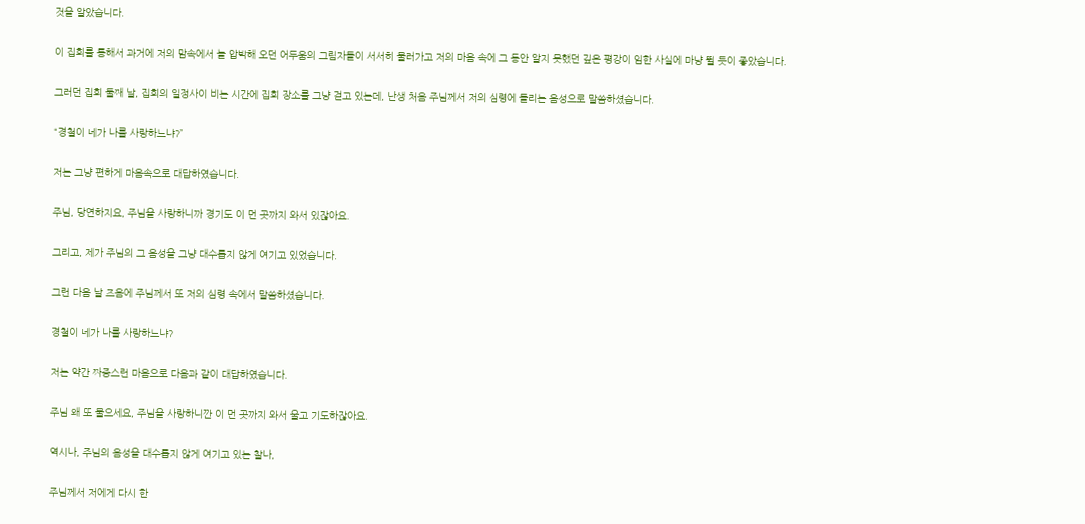것을 알았습니다.

이 집회를 통해서 과거에 저의 맘속에서 늘 압박해 오던 어두움의 그림자들이 서서히 물러가고 저의 마음 속에 그 동안 알지 못했던 깊은 평강이 임한 사실에 마냥 뛸 듯이 좋았습니다.

그러던 집회 둘째 날, 집회의 일정사이 비는 시간에 집회 장소를 그냥 걷고 있는데, 난생 처음 주님께서 저의 심령에 들리는 음성으로 말씀하셨습니다.

“경철이 네가 나를 사랑하느냐?”

저는 그냥 편하게 마음속으로 대답하였습니다.

주님, 당연하지요, 주님을 사랑하니까 경기도 이 먼 곳까지 와서 있잖아요.

그리고, 제가 주님의 그 음성을 그냥 대수롭지 않게 여기고 있었습니다.

그런 다음 날 즈음에 주님께서 또 저의 심령 속에서 말씀하셨습니다.

경철이 네가 나를 사랑하느냐?

저는 약간 짜증스런 마음으로 다음과 같이 대답하였습니다.

주님 왜 또 물으세요, 주님을 사랑하니깐 이 먼 곳까지 와서 울고 기도하잖아요.

역시나, 주님의 음성을 대수롭지 않게 여기고 있는 찰나,

주님께서 저에게 다시 한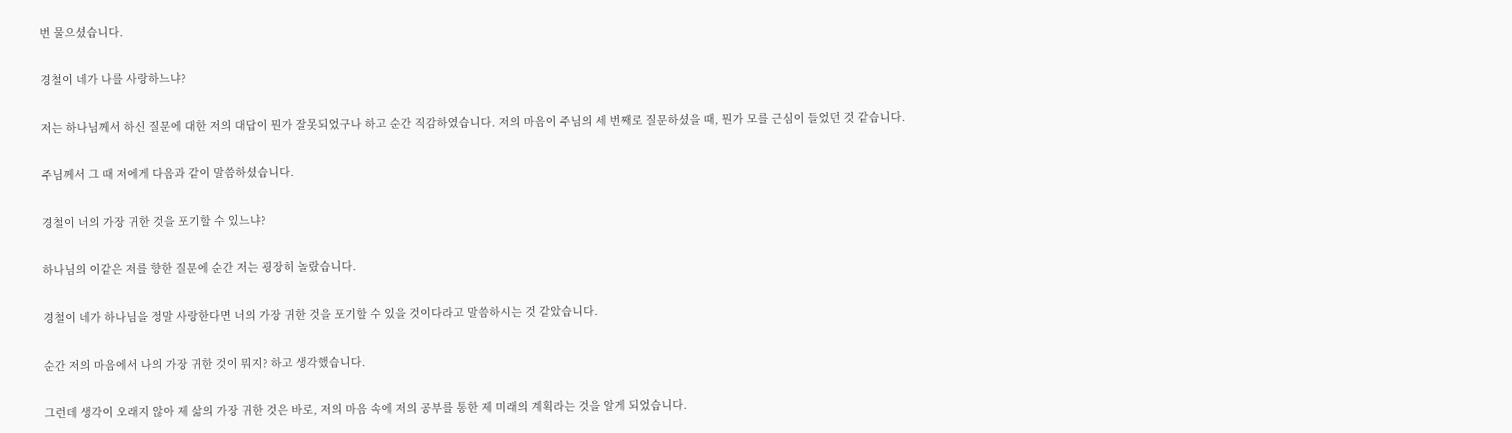번 물으셨습니다.

경철이 네가 나를 사랑하느냐?

저는 하나님께서 하신 질문에 대한 저의 대답이 뭔가 잘못되었구나 하고 순간 직감하였습니다. 저의 마음이 주님의 세 번째로 질문하셨을 때, 뭔가 모를 근심이 들었던 것 같습니다.

주님께서 그 때 저에게 다음과 같이 말씀하셨습니다.

경철이 너의 가장 귀한 것을 포기할 수 있느냐?

하나님의 이같은 저를 향한 질문에 순간 저는 굉장히 놀랐습니다.

경철이 네가 하나님을 정말 사랑한다면 너의 가장 귀한 것을 포기할 수 있을 것이다라고 말씀하시는 것 같았습니다.

순간 저의 마음에서 나의 가장 귀한 것이 뭐지? 하고 생각했습니다.

그런데 생각이 오래지 않아 제 삶의 가장 귀한 것은 바로, 저의 마음 속에 저의 공부를 통한 제 미래의 계획라는 것을 알게 되었습니다.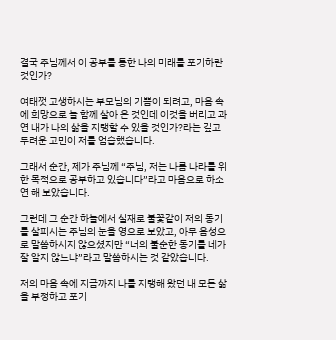결국 주님께서 이 공부를 통한 나의 미래를 포기하란 것인가?

여태껏 고생하시는 부모님의 기쁨이 되려고, 마음 속에 희망으로 늘 함께 살아 온 것인데 이것을 버리고 과연 내가 나의 삶을 지탱할 수 있을 것인가?라는 깊고 두려운 고민이 저를 엄습했습니다.

그래서 순간, 제가 주님께 “주님, 저는 나름 나라를 위한 목적으로 공부하고 있습니다”라고 마음으로 하소연 해 보았습니다.

그런데 그 순간 하늘에서 실재로 불꽃같이 저의 동기를 살피시는 주님의 눈을 영으로 보았고, 아무 음성으로 말씀하시지 않으셨지만 “너의 불순한 동기를 네가 잘 알지 않느냐”라고 말씀하시는 것 같았습니다.

저의 마음 속에 지금까지 나를 지탱해 왔던 내 모든 삶을 부정하고 포기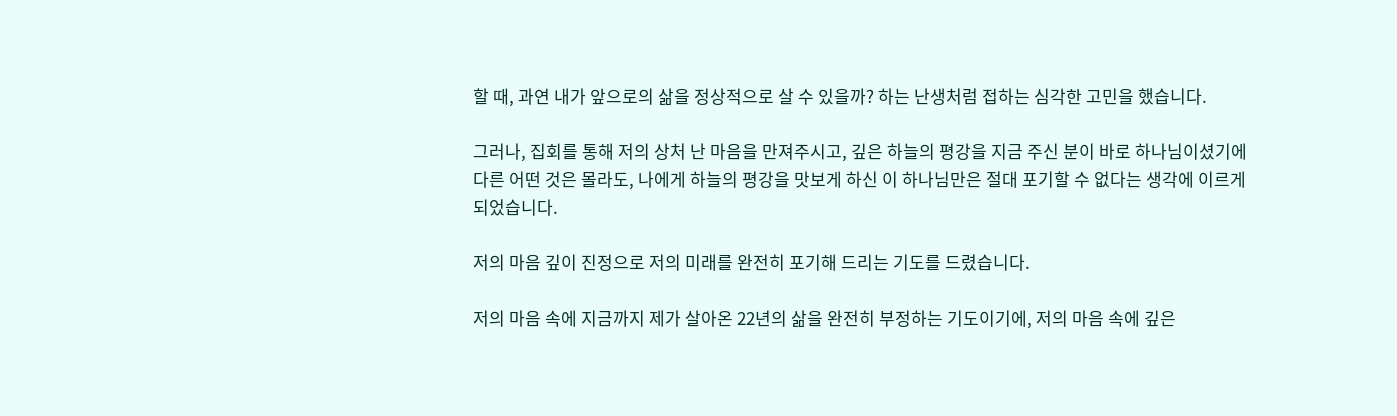할 때, 과연 내가 앞으로의 삶을 정상적으로 살 수 있을까? 하는 난생처럼 접하는 심각한 고민을 했습니다.

그러나, 집회를 통해 저의 상처 난 마음을 만져주시고, 깊은 하늘의 평강을 지금 주신 분이 바로 하나님이셨기에 다른 어떤 것은 몰라도, 나에게 하늘의 평강을 맛보게 하신 이 하나님만은 절대 포기할 수 없다는 생각에 이르게 되었습니다.

저의 마음 깊이 진정으로 저의 미래를 완전히 포기해 드리는 기도를 드렸습니다.

저의 마음 속에 지금까지 제가 살아온 22년의 삶을 완전히 부정하는 기도이기에, 저의 마음 속에 깊은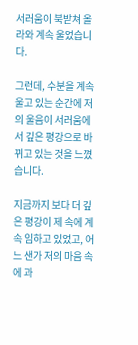서러움이 북받쳐 올라와 계속 울었습니다.

그런데, 수분을 계속 울고 있는 순간에 저의 울음이 서러움에서 깊은 평강으로 바뀌고 있는 것을 느꼈습니다.

지금까지 보다 더 깊은 평강이 제 속에 계속 임하고 있었고, 어느 샌가 저의 마음 속에 과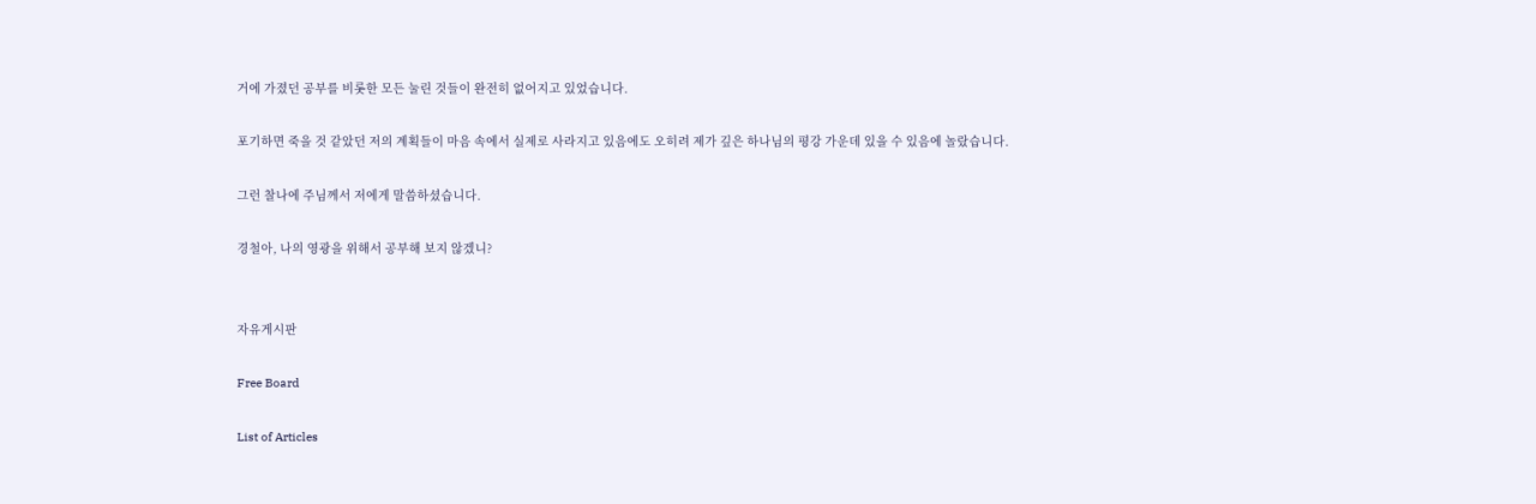거에 가졌던 공부를 비롯한 모든 눌린 것들이 완전히 없어지고 있었습니다.

포기하면 죽을 것 같았던 저의 계획들이 마음 속에서 실제로 사라지고 있음에도 오히려 제가 깊은 하나님의 평강 가운데 있을 수 있음에 놀랐습니다.

그런 찰나에 주님께서 저에게 말씀하셨습니다.

경철아, 나의 영광을 위해서 공부해 보지 않겠니?


자유게시판

Free Board

List of Articles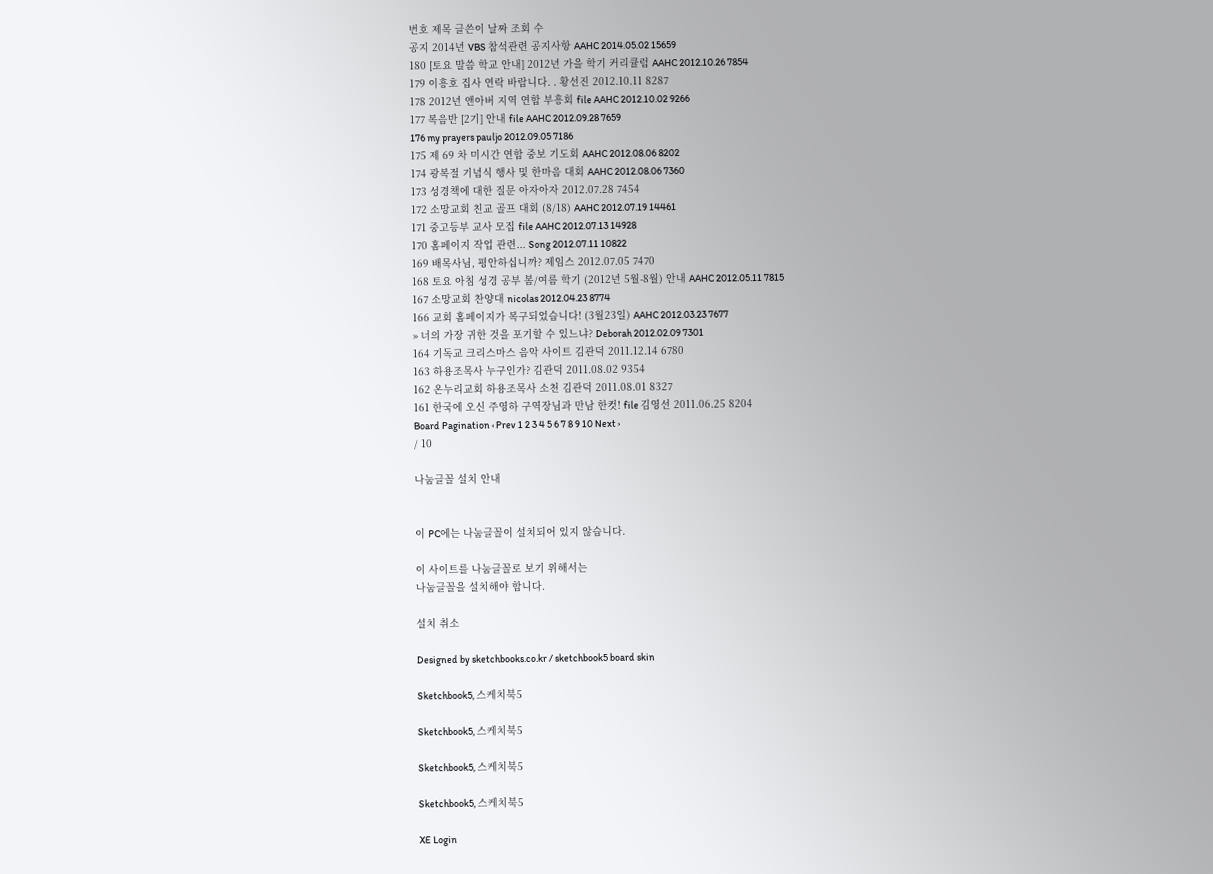번호 제목 글쓴이 날짜 조회 수
공지 2014년 VBS 참석관련 공지사항 AAHC 2014.05.02 15659
180 [토요 말씀 학교 안내] 2012년 가을 학기 커리큘럼 AAHC 2012.10.26 7854
179 이흥호 집사 연락 바랍니다. . 황선진 2012.10.11 8287
178 2012년 앤아버 지역 연합 부흥회 file AAHC 2012.10.02 9266
177 복음반 [2기] 안내 file AAHC 2012.09.28 7659
176 my prayers pauljo 2012.09.05 7186
175 제 69 차 미시간 연합 중보 기도회 AAHC 2012.08.06 8202
174 광복절 기념식 행사 및 한마음 대회 AAHC 2012.08.06 7360
173 성경책에 대한 질문 아자아자 2012.07.28 7454
172 소망교회 친교 골프 대회 (8/18) AAHC 2012.07.19 14461
171 중고등부 교사 모집 file AAHC 2012.07.13 14928
170 홈페이지 작업 관련... Song 2012.07.11 10822
169 배목사님, 평안하십니까? 제임스 2012.07.05 7470
168 토요 아침 성경 공부 봄/여름 학기 (2012년 5월-8월) 안내 AAHC 2012.05.11 7815
167 소망교회 찬양대 nicolas 2012.04.23 8774
166 교회 홈페이지가 복구되었습니다! (3월23일) AAHC 2012.03.23 7677
» 너의 가장 귀한 것을 포기할 수 있느냐? Deborah 2012.02.09 7301
164 기독교 크리스마스 음악 사이트 김관덕 2011.12.14 6780
163 하용조목사 누구인가? 김관덕 2011.08.02 9354
162 온누리교회 하용조목사 소천 김관덕 2011.08.01 8327
161 한국에 오신 주영하 구역장님과 만남 한컷! file 김영선 2011.06.25 8204
Board Pagination ‹ Prev 1 2 3 4 5 6 7 8 9 10 Next ›
/ 10

나눔글꼴 설치 안내


이 PC에는 나눔글꼴이 설치되어 있지 않습니다.

이 사이트를 나눔글꼴로 보기 위해서는
나눔글꼴을 설치해야 합니다.

설치 취소

Designed by sketchbooks.co.kr / sketchbook5 board skin

Sketchbook5, 스케치북5

Sketchbook5, 스케치북5

Sketchbook5, 스케치북5

Sketchbook5, 스케치북5

XE Login